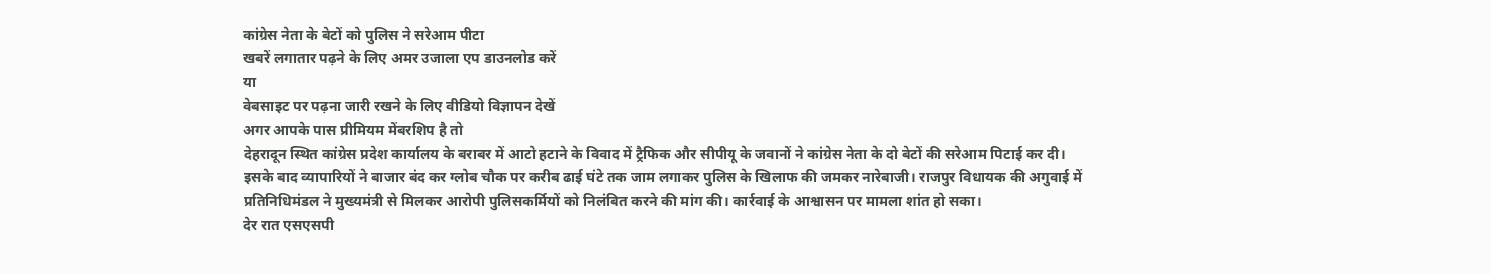कांग्रेस नेता के बेटों को पुलिस ने सरेआम पीटा
खबरें लगातार पढ़ने के लिए अमर उजाला एप डाउनलोड करें
या
वेबसाइट पर पढ़ना जारी रखने के लिए वीडियो विज्ञापन देखें
अगर आपके पास प्रीमियम मेंबरशिप है तो
देहरादून स्थित कांग्रेस प्रदेश कार्यालय के बराबर में आटो हटाने के विवाद में ट्रैफिक और सीपीयू के जवानों ने कांग्रेस नेता के दो बेटों की सरेआम पिटाई कर दी।
इसके बाद व्यापारियों ने बाजार बंद कर ग्लोब चौक पर करीब ढाई घंटे तक जाम लगाकर पुलिस के खिलाफ की जमकर नारेबाजी। राजपुर विधायक की अगुवाई में प्रतिनिधिमंडल ने मुख्यमंत्री से मिलकर आरोपी पुलिसकर्मियों को निलंबित करने की मांग की। कार्रवाई के आश्वासन पर मामला शांत हो सका।
देर रात एसएसपी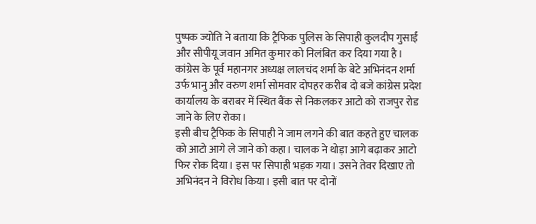पुष्पक ज्योति ने बताया कि ट्रैफिक पुलिस के सिपाही कुलदीप गुसाईं और सीपीयू जवान अमित कुमार को निलंबित कर दिया गया है।
कांग्रेस के पूर्व महानगर अध्यक्ष लालचंद शर्मा के बेटे अभिनंदन शर्मा उर्फ भानु और वरुण शर्मा सोमवार दोपहर करीब दो बजे कांग्रेस प्रदेश कार्यालय के बराबर में स्थित बैंक से निकलकर आटो को राजपुर रोड जाने के लिए रोका।
इसी बीच ट्रैफिक के सिपाही ने जाम लगने की बात कहते हुए चालक को आटो आगे ले जाने को कहा। चालक ने थोड़ा आगे बढ़ाकर आटो फिर रोक दिया। इस पर सिपाही भड़क गया। उसने तेवर दिखाए तो अभिनंदन ने विरोध किया। इसी बात पर दोनों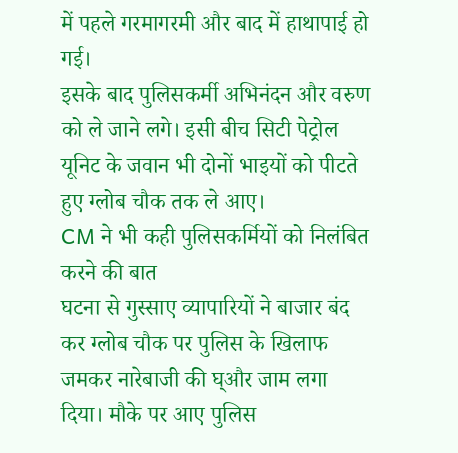में पहले गरमागरमी और बाद में हाथापाई हो गई।
इसके बाद पुलिसकर्मी अभिनंदन और वरुण को ले जाने लगे। इसी बीच सिटी पेट्रोल यूनिट के जवान भी दोनों भाइयों को पीटते हुए ग्लोब चौक तक ले आए।
CM ने भी कही पुलिसकर्मियों को निलंबित करने की बात
घटना से गुस्साए व्यापारियों ने बाजार बंद कर ग्लोब चौक पर पुलिस के खिलाफ जमकर नारेबाजी की घ्और जाम लगा दिया। मौके पर आए पुलिस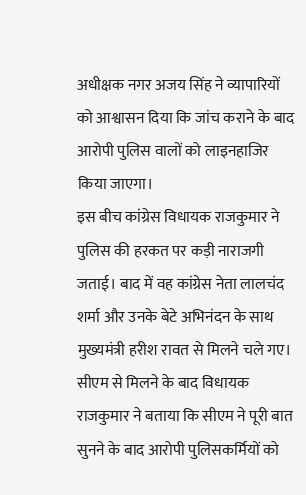अधीक्षक नगर अजय सिंह ने व्यापारियों को आश्वासन दिया कि जांच कराने के बाद आरोपी पुलिस वालों को लाइनहाजिर किया जाएगा।
इस बीच कांग्रेस विधायक राजकुमार ने पुलिस की हरकत पर कड़ी नाराजगी जताई। बाद में वह कांग्रेस नेता लालचंद शर्मा और उनके बेटे अभिनंदन के साथ मुख्यमंत्री हरीश रावत से मिलने चले गए। सीएम से मिलने के बाद विधायक राजकुमार ने बताया कि सीएम ने पूरी बात सुनने के बाद आरोपी पुलिसकर्मियों को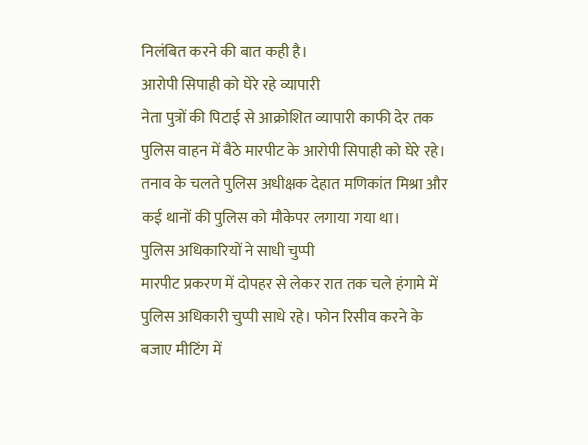निलंबित करने की बात कही है।
आरोपी सिपाही को घेरे रहे व्यापारी
नेता पुत्रों की पिटाई से आक्रोशित व्यापारी काफी देर तक पुलिस वाहन में बैठे मारपीट के आरोपी सिपाही को घेरे रहे। तनाव के चलते पुलिस अधीक्षक देहात मणिकांत मिश्रा और कई थानों की पुलिस को मौकेपर लगाया गया था।
पुलिस अधिकारियों ने साधी चुप्पी
मारपीट प्रकरण में दोपहर से लेकर रात तक चले हंगामे में पुलिस अधिकारी चुप्पी साधे रहे। फोन रिसीव करने के बजाए मीटिंग में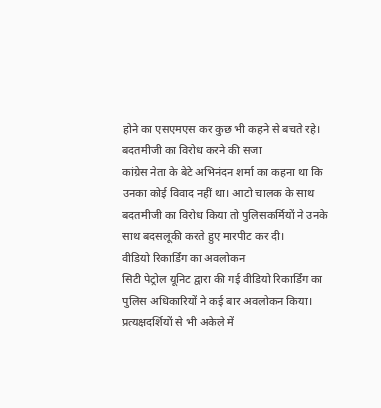होने का एसएमएस कर कुछ भी कहने से बचते रहे।
बदतमीजी का विरोध करने की सजा
कांग्रेस नेता के बेटे अभिनंदन शर्मा का कहना था कि उनका कोई विवाद नहीं था। आटो चालक के साथ बदतमीजी का विरोध किया तो पुलिसकर्मियों ने उनके साथ बदसलूकी करते हुए मारपीट कर दी।
वीडियो रिकार्डिंग का अवलोकन
सिटी पेट्रोल यूनिट द्वारा की गई वीडियो रिकार्डिंग का पुलिस अधिकारियों ने कई बार अवलोकन किया। प्रत्यक्षदर्शियों से भी अकेले में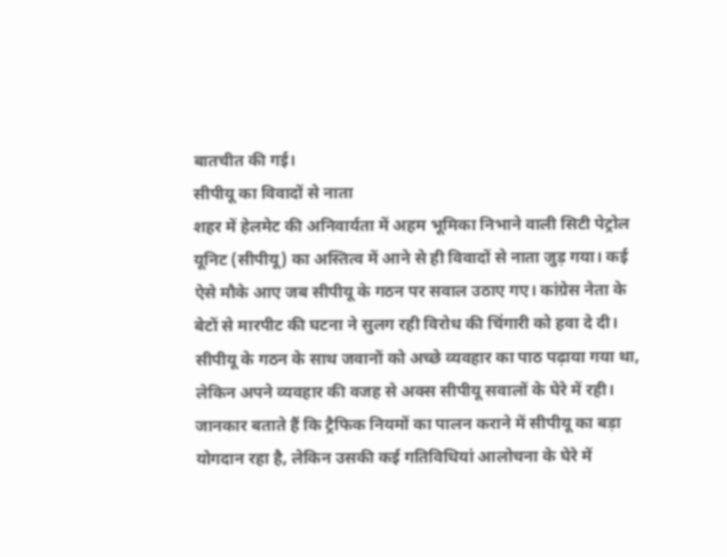बातचीत की गई।
सीपीयू का विवादों से नाता
शहर में हेलमेट की अनिवार्यता में अहम भूमिका निभाने वाली सिटी पेट्रोल यूनिट (सीपीयू) का अस्तित्व में आने से ही विवादों से नाता जुड़ गया। कई ऐसे मौके आए जब सीपीयू के गठन पर सवाल उठाए गए। कांग्रेस नेता के बेटों से मारपीट की घटना ने सुलग रही विरोध की चिंगारी को हवा दे दी।
सीपीयू के गठन के साथ जवानों को अच्छे व्यवहार का पाठ पढ़ाया गया था, लेकिन अपने व्यवहार की वजह से अक्स सीपीयू सवालों के घेरे में रही। जानकार बताते हैं कि ट्रैफिक नियमों का पालन कराने में सीपीयू का बड़ा योगदान रहा है, लेकिन उसकी कई गतिविधियां आलोचना के घेरे में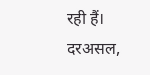रही हैं।
दरअसल,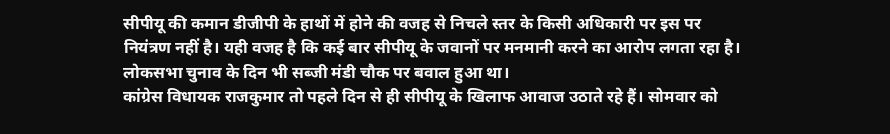सीपीयू की कमान डीजीपी के हाथों में होने की वजह से निचले स्तर के किसी अधिकारी पर इस पर नियंत्रण नहीं है। यही वजह है कि कई बार सीपीयू के जवानों पर मनमानी करने का आरोप लगता रहा है। लोकसभा चुनाव के दिन भी सब्जी मंडी चौक पर बवाल हुआ था।
कांग्रेस विधायक राजकुमार तो पहले दिन से ही सीपीयू के खिलाफ आवाज उठाते रहे हैं। सोमवार को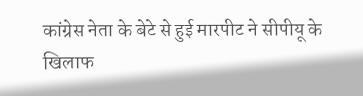कांग्रेस नेता के बेटे से हुई मारपीट ने सीपीयू के खिलाफ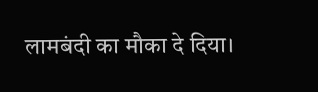लामबंदी का मौका दे दिया।